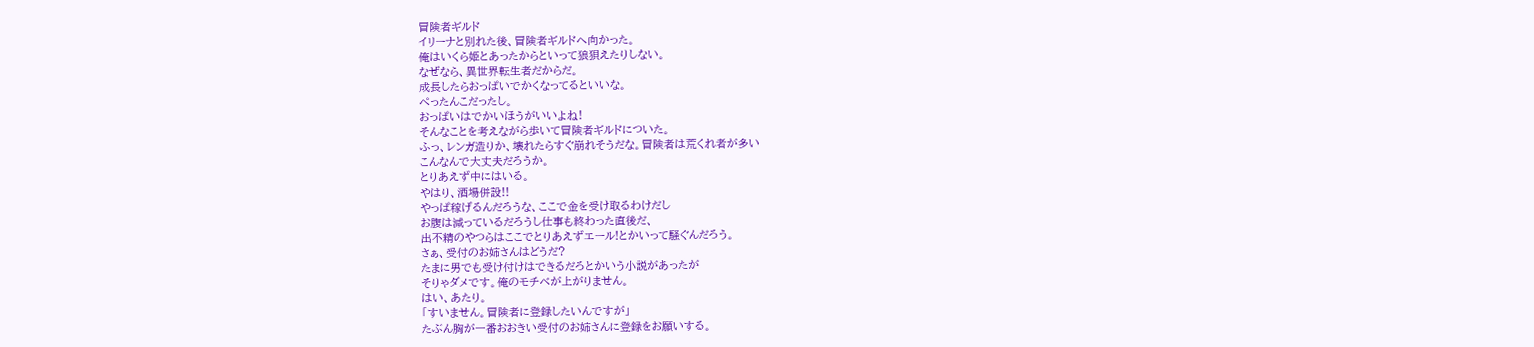冒険者ギルド
イリーナと別れた後、冒険者ギルドへ向かった。
俺はいくら姫とあったからといって狼狽えたりしない。
なぜなら、異世界転生者だからだ。
成長したらおっぱいでかくなってるといいな。
ぺったんこだったし。
おっぱいはでかいほうがいいよね!
そんなことを考えながら歩いて冒険者ギルドについた。
ふっ、レンガ造りか、壊れたらすぐ崩れそうだな。冒険者は荒くれ者が多い
こんなんで大丈夫だろうか。
とりあえず中にはいる。
やはり、酒場併設!!
やっぱ稼げるんだろうな、ここで金を受け取るわけだし
お腹は減っているだろうし仕事も終わった直後だ、
出不精のやつらはここでとりあえずエール!とかいって騒ぐんだろう。
さぁ、受付のお姉さんはどうだ?
たまに男でも受け付けはできるだろとかいう小説があったが
そりゃダメです。俺のモチベが上がりません。
はい、あたり。
「すいません。冒険者に登録したいんですが」
たぶん胸が一番おおきい受付のお姉さんに登録をお願いする。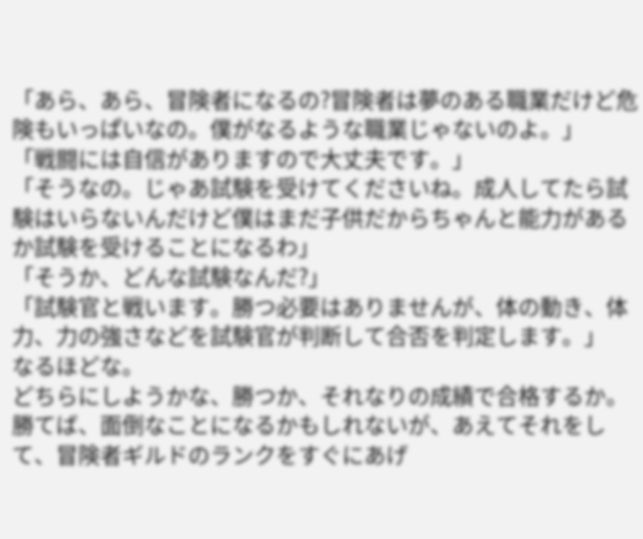「あら、あら、冒険者になるの?冒険者は夢のある職業だけど危険もいっぱいなの。僕がなるような職業じゃないのよ。」
「戦闘には自信がありますので大丈夫です。」
「そうなの。じゃあ試験を受けてくださいね。成人してたら試験はいらないんだけど僕はまだ子供だからちゃんと能力があるか試験を受けることになるわ」
「そうか、どんな試験なんだ?」
「試験官と戦います。勝つ必要はありませんが、体の動き、体力、力の強さなどを試験官が判断して合否を判定します。」
なるほどな。
どちらにしようかな、勝つか、それなりの成績で合格するか。
勝てば、面倒なことになるかもしれないが、あえてそれをして、冒険者ギルドのランクをすぐにあげ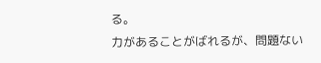る。
力があることがばれるが、問題ない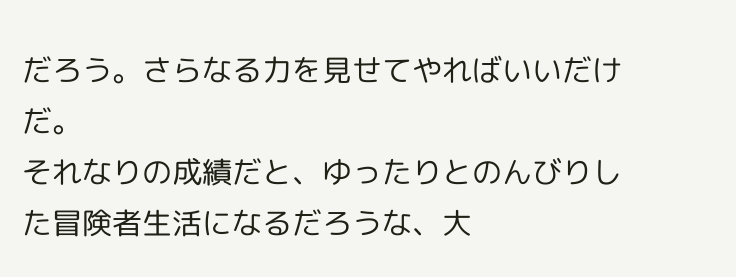だろう。さらなる力を見せてやればいいだけだ。
それなりの成績だと、ゆったりとのんびりした冒険者生活になるだろうな、大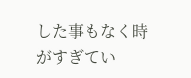した事もなく時がすぎてい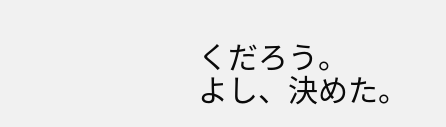くだろう。
よし、決めた。